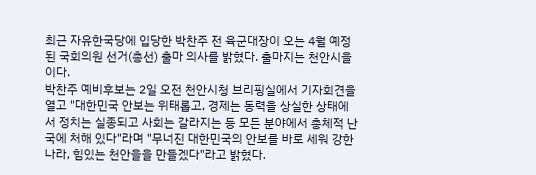최근 자유한국당에 입당한 박찬주 전 육군대장이 오는 4월 예정된 국회의원 선거(총선) 출마 의사를 밝혔다. 출마지는 천안시을이다.
박찬주 예비후보는 2일 오전 천안시청 브리핑실에서 기자회견을 열고 "대한민국 안보는 위태롭고, 경제는 동력을 상실한 상태에서 정치는 실종되고 사회는 갈라지는 등 모든 분야에서 총체적 난국에 처해 있다"라며 "무너진 대한민국의 안보를 바로 세워 강한 나라, 힘있는 천안을을 만들겠다"라고 밝혔다.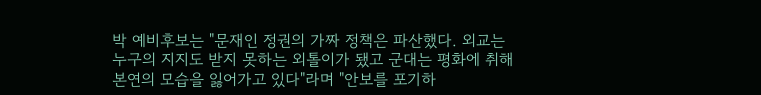박 예비후보는 "문재인 정권의 가짜 정책은 파산했다. 외교는 누구의 지지도 받지 못하는 외톨이가 됐고 군대는 평화에 취해 본연의 모습을 잃어가고 있다"라며 "안보를 포기하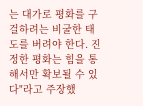는 대가로 평화를 구걸하려는 비굴한 태도를 버려야 한다. 진정한 평화는 힘을 통해서만 확보될 수 있다"라고 주장했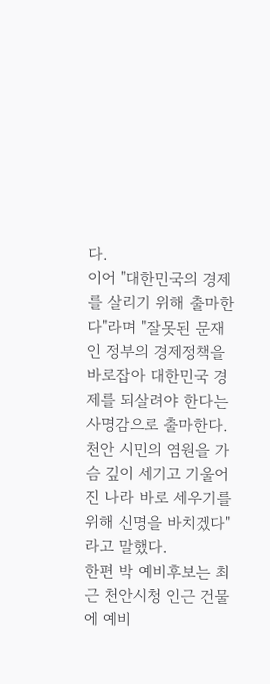다.
이어 "대한민국의 경제를 살리기 위해 출마한다"라며 "잘못된 문재인 정부의 경제정책을 바로잡아 대한민국 경제를 되살려야 한다는 사명감으로 출마한다. 천안 시민의 염원을 가슴 깊이 세기고 기울어진 나라 바로 세우기를 위해 신명을 바치겠다"라고 말했다.
한편 박 예비후보는 최근 천안시청 인근 건물에 예비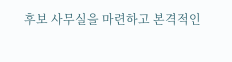후보 사무실을 마련하고 본격적인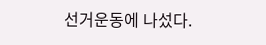선거운동에 나섰다.